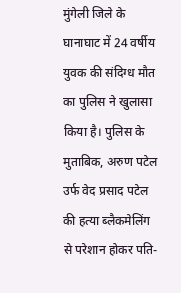मुंगेली जिले के घानाघाट में 24 वर्षीय युवक की संदिग्ध मौत का पुलिस ने खुलासा किया है। पुलिस के मुताबिक, अरुण पटेल उर्फ वेद प्रसाद पटेल की हत्या ब्लैकमेलिंग से परेशान होकर पति-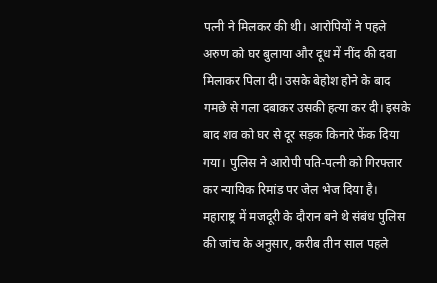पत्नी ने मिलकर की थी। आरोपियों ने पहले अरुण को घर बुलाया और दूध में नींद की दवा मिलाकर पिला दी। उसके बेहोश होने के बाद गमछे से गला दबाकर उसकी हत्या कर दी। इसके बाद शव को घर से दूर सड़क किनारे फेंक दिया गया। पुलिस ने आरोपी पति-पत्नी को गिरफ्तार कर न्यायिक रिमांड पर जेल भेज दिया है। महाराष्ट्र में मजदूरी के दौरान बने थे संबंध पुलिस की जांच के अनुसार, करीब तीन साल पहले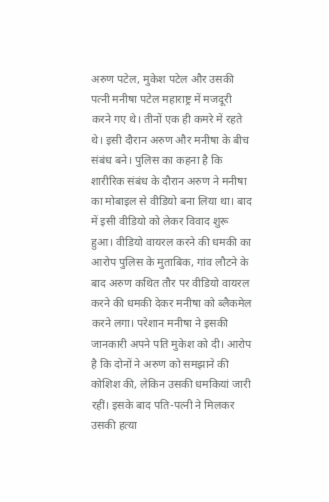अरुण पटेल, मुकेश पटेल और उसकी पत्नी मनीषा पटेल महाराष्ट्र में मजदूरी करने गए थे। तीनों एक ही कमरे में रहते थे। इसी दौरान अरुण और मनीषा के बीच संबंध बने। पुलिस का कहना है कि शारीरिक संबंध के दौरान अरुण ने मनीषा का मोबाइल से वीडियो बना लिया था। बाद में इसी वीडियो को लेकर विवाद शुरू हुआ। वीडियो वायरल करने की धमकी का आरोप पुलिस के मुताबिक, गांव लौटने के बाद अरुण कथित तौर पर वीडियो वायरल करने की धमकी देकर मनीषा को ब्लैकमेल करने लगा। परेशान मनीषा ने इसकी जानकारी अपने पति मुकेश को दी। आरोप है कि दोनों ने अरुण को समझाने की कोशिश की, लेकिन उसकी धमकियां जारी रहीं। इसके बाद पति-पत्नी ने मिलकर उसकी हत्या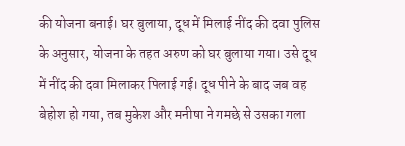की योजना बनाई। घर बुलाया, दूध में मिलाई नींद की दवा पुलिस के अनुसार, योजना के तहत अरुण को घर बुलाया गया। उसे दूध में नींद की दवा मिलाकर पिलाई गई। दूध पीने के बाद जब वह बेहोश हो गया, तब मुकेश और मनीषा ने गमछे से उसका गला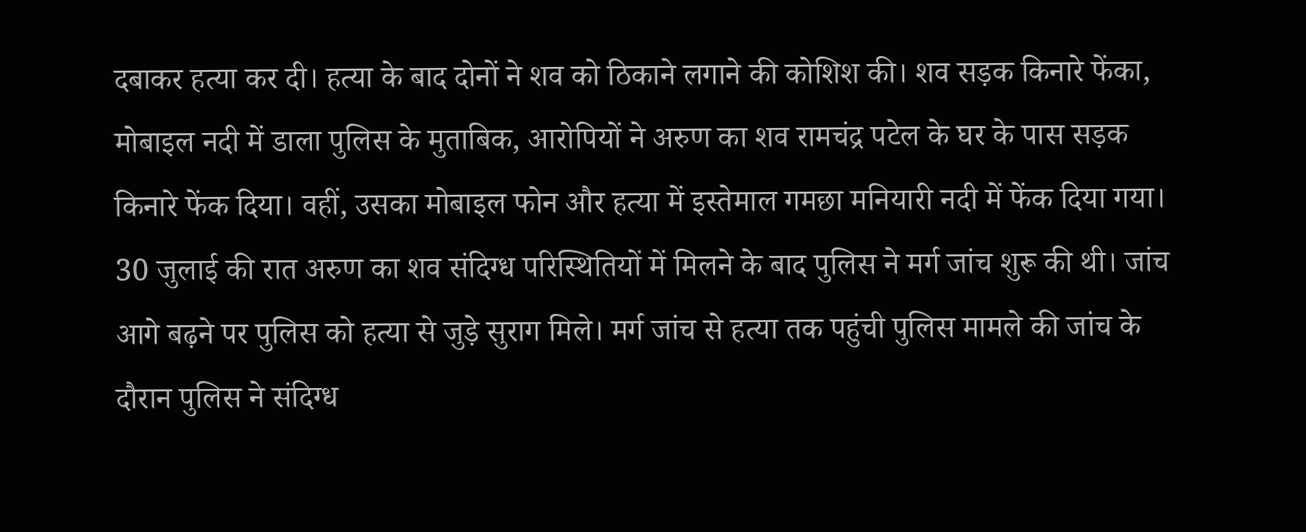दबाकर हत्या कर दी। हत्या के बाद दोनों ने शव को ठिकाने लगाने की कोशिश की। शव सड़क किनारे फेंका, मोबाइल नदी में डाला पुलिस के मुताबिक, आरोपियों ने अरुण का शव रामचंद्र पटेल के घर के पास सड़क किनारे फेंक दिया। वहीं, उसका मोबाइल फोन और हत्या में इस्तेमाल गमछा मनियारी नदी में फेंक दिया गया। 30 जुलाई की रात अरुण का शव संदिग्ध परिस्थितियों में मिलने के बाद पुलिस ने मर्ग जांच शुरू की थी। जांच आगे बढ़ने पर पुलिस को हत्या से जुड़े सुराग मिले। मर्ग जांच से हत्या तक पहुंची पुलिस मामले की जांच के दौरान पुलिस ने संदिग्ध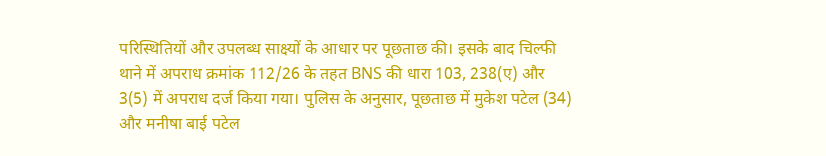परिस्थितियों और उपलब्ध साक्ष्यों के आधार पर पूछताछ की। इसके बाद चिल्फी थाने में अपराध क्रमांक 112/26 के तहत BNS की धारा 103, 238(ए) और 3(5) में अपराध दर्ज किया गया। पुलिस के अनुसार, पूछताछ में मुकेश पटेल (34) और मनीषा बाई पटेल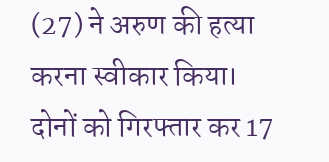(27) ने अरुण की हत्या करना स्वीकार किया। दोनों को गिरफ्तार कर 17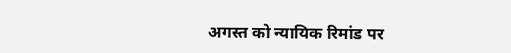अगस्त को न्यायिक रिमांड पर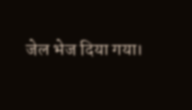जेल भेज दिया गया।